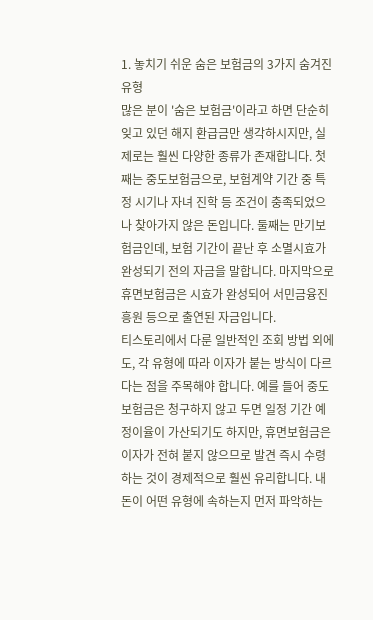1. 놓치기 쉬운 숨은 보험금의 3가지 숨겨진 유형
많은 분이 '숨은 보험금'이라고 하면 단순히 잊고 있던 해지 환급금만 생각하시지만, 실제로는 훨씬 다양한 종류가 존재합니다. 첫째는 중도보험금으로, 보험계약 기간 중 특정 시기나 자녀 진학 등 조건이 충족되었으나 찾아가지 않은 돈입니다. 둘째는 만기보험금인데, 보험 기간이 끝난 후 소멸시효가 완성되기 전의 자금을 말합니다. 마지막으로 휴면보험금은 시효가 완성되어 서민금융진흥원 등으로 출연된 자금입니다.
티스토리에서 다룬 일반적인 조회 방법 외에도, 각 유형에 따라 이자가 붙는 방식이 다르다는 점을 주목해야 합니다. 예를 들어 중도보험금은 청구하지 않고 두면 일정 기간 예정이율이 가산되기도 하지만, 휴면보험금은 이자가 전혀 붙지 않으므로 발견 즉시 수령하는 것이 경제적으로 훨씬 유리합니다. 내 돈이 어떤 유형에 속하는지 먼저 파악하는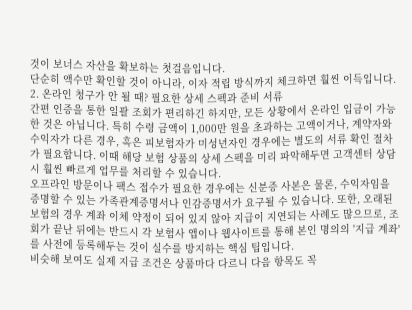것이 보너스 자산을 확보하는 첫걸음입니다.
단순히 액수만 확인할 것이 아니라, 이자 적립 방식까지 체크하면 훨씬 이득입니다.
2. 온라인 청구가 안 될 때? 필요한 상세 스펙과 준비 서류
간편 인증을 통한 일괄 조회가 편리하긴 하지만, 모든 상황에서 온라인 입금이 가능한 것은 아닙니다. 특히 수령 금액이 1,000만 원을 초과하는 고액이거나, 계약자와 수익자가 다른 경우, 혹은 피보험자가 미성년자인 경우에는 별도의 서류 확인 절차가 필요합니다. 이때 해당 보험 상품의 상세 스펙을 미리 파악해두면 고객센터 상담 시 훨씬 빠르게 업무를 처리할 수 있습니다.
오프라인 방문이나 팩스 접수가 필요한 경우에는 신분증 사본은 물론, 수익자임을 증명할 수 있는 가족관계증명서나 인감증명서가 요구될 수 있습니다. 또한, 오래된 보험의 경우 계좌 이체 약정이 되어 있지 않아 지급이 지연되는 사례도 많으므로, 조회가 끝난 뒤에는 반드시 각 보험사 앱이나 웹사이트를 통해 본인 명의의 '지급 계좌'를 사전에 등록해두는 것이 실수를 방지하는 핵심 팁입니다.
비슷해 보여도 실제 지급 조건은 상품마다 다르니 다음 항목도 꼭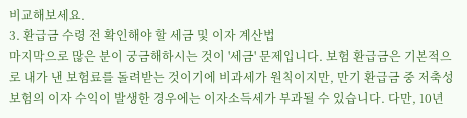비교해보세요.
3. 환급금 수령 전 확인해야 할 세금 및 이자 계산법
마지막으로 많은 분이 궁금해하시는 것이 '세금' 문제입니다. 보험 환급금은 기본적으로 내가 낸 보험료를 돌려받는 것이기에 비과세가 원칙이지만, 만기 환급금 중 저축성 보험의 이자 수익이 발생한 경우에는 이자소득세가 부과될 수 있습니다. 다만, 10년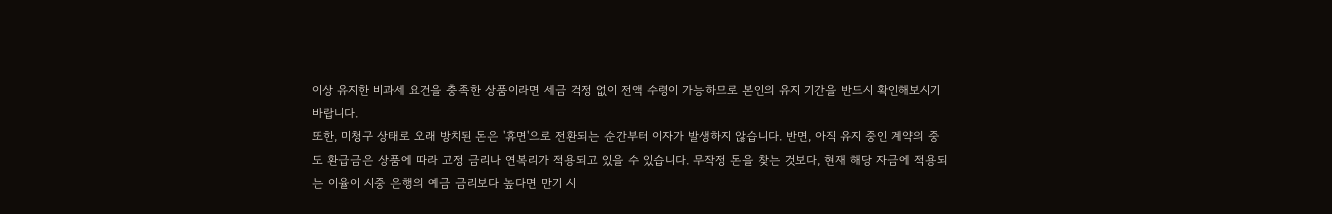이상 유지한 비과세 요건을 충족한 상품이라면 세금 걱정 없이 전액 수령이 가능하므로 본인의 유지 기간을 반드시 확인해보시기 바랍니다.
또한, 미청구 상태로 오래 방치된 돈은 '휴면'으로 전환되는 순간부터 이자가 발생하지 않습니다. 반면, 아직 유지 중인 계약의 중도 환급금은 상품에 따라 고정 금리나 연복리가 적용되고 있을 수 있습니다. 무작정 돈을 찾는 것보다, 현재 해당 자금에 적용되는 이율이 시중 은행의 예금 금리보다 높다면 만기 시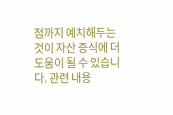점까지 예치해두는 것이 자산 증식에 더 도움이 될 수 있습니다. 관련 내용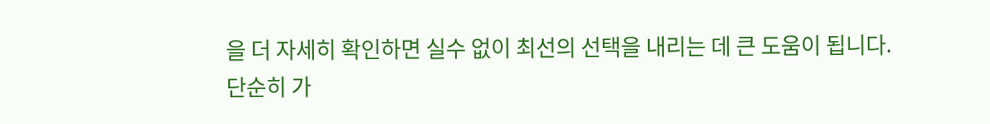을 더 자세히 확인하면 실수 없이 최선의 선택을 내리는 데 큰 도움이 됩니다.
단순히 가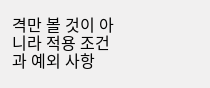격만 볼 것이 아니라 적용 조건과 예외 사항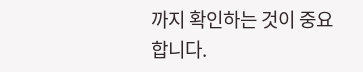까지 확인하는 것이 중요합니다.